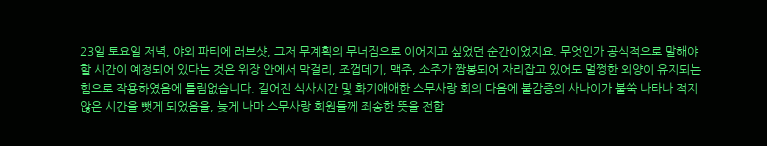23일 토요일 저녁, 야외 파티에 러브샷, 그저 무계획의 무너짐으로 이어지고 싶었던 순간이었지요. 무엇인가 공식적으로 말해야
할 시간이 예정되어 있다는 것은 위장 안에서 막걸리, 조껍데기, 맥주, 소주가 짬봉되어 자리잡고 있어도 멀쩡한 외양이 유지되는
힘으로 작용하였음에 틀림없습니다. 길어진 식사시간 및 화기애애한 스무사랑 회의 다음에 불감증의 사나이가 불쑥 나타나 적지
않은 시간을 뺏게 되었음을, 늦게 나마 스무사랑 회원들께 죄송한 뜻을 전합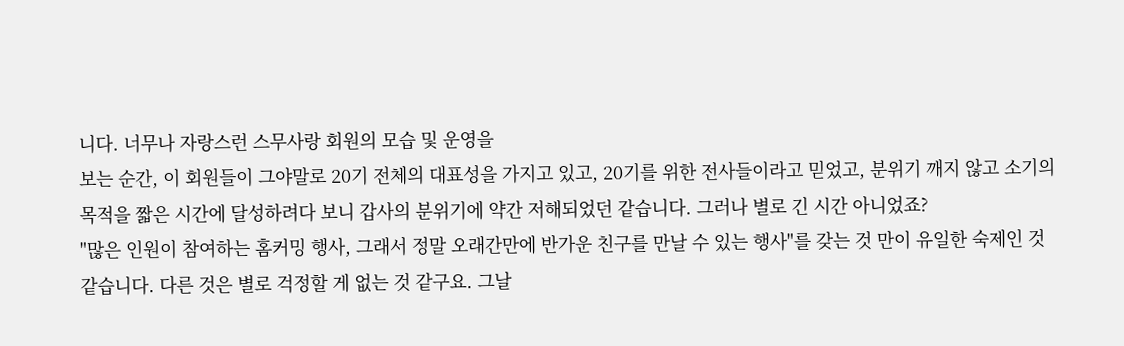니다. 너무나 자랑스런 스무사랑 회원의 모습 및 운영을
보는 순간, 이 회원들이 그야말로 20기 전체의 대표성을 가지고 있고, 20기를 위한 전사들이라고 믿었고, 분위기 깨지 않고 소기의
목적을 짧은 시간에 달성하려다 보니 갑사의 분위기에 약간 저해되었던 같습니다. 그러나 별로 긴 시간 아니었죠?
"많은 인원이 참여하는 홈커밍 행사, 그래서 정말 오래간만에 반가운 친구를 만날 수 있는 행사"를 갖는 것 만이 유일한 숙제인 것
같습니다. 다른 것은 별로 걱정할 게 없는 것 같구요. 그날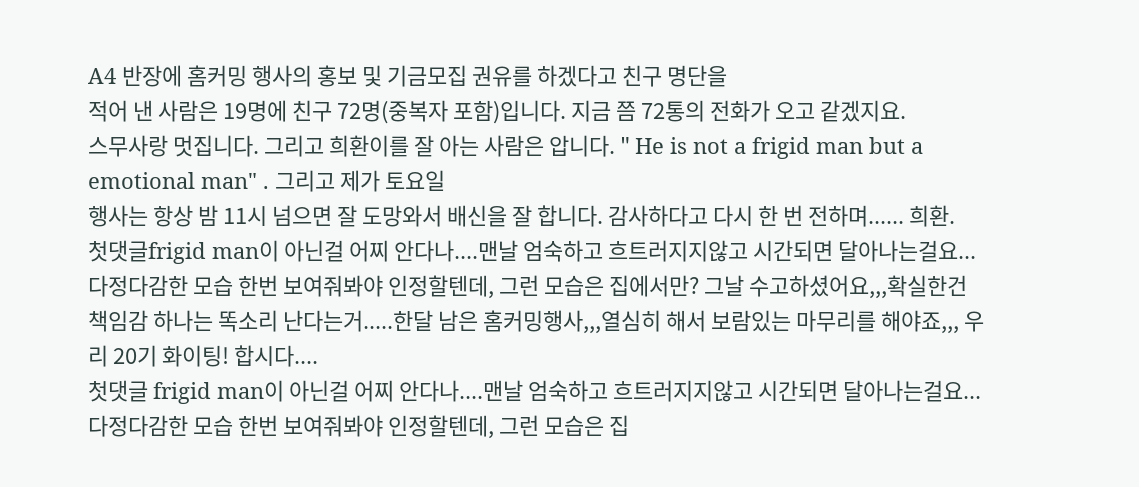A4 반장에 홈커밍 행사의 홍보 및 기금모집 권유를 하겠다고 친구 명단을
적어 낸 사람은 19명에 친구 72명(중복자 포함)입니다. 지금 쯤 72통의 전화가 오고 같겠지요.
스무사랑 멋집니다. 그리고 희환이를 잘 아는 사람은 압니다. " He is not a frigid man but a emotional man" . 그리고 제가 토요일
행사는 항상 밤 11시 넘으면 잘 도망와서 배신을 잘 합니다. 감사하다고 다시 한 번 전하며...... 희환.
첫댓글frigid man이 아닌걸 어찌 안다나....맨날 엄숙하고 흐트러지지않고 시간되면 달아나는걸요...다정다감한 모습 한번 보여줘봐야 인정할텐데, 그런 모습은 집에서만? 그날 수고하셨어요,,,확실한건 책임감 하나는 똑소리 난다는거.....한달 남은 홈커밍행사,,,열심히 해서 보람있는 마무리를 해야죠,,, 우리 20기 화이팅! 합시다....
첫댓글 frigid man이 아닌걸 어찌 안다나....맨날 엄숙하고 흐트러지지않고 시간되면 달아나는걸요...다정다감한 모습 한번 보여줘봐야 인정할텐데, 그런 모습은 집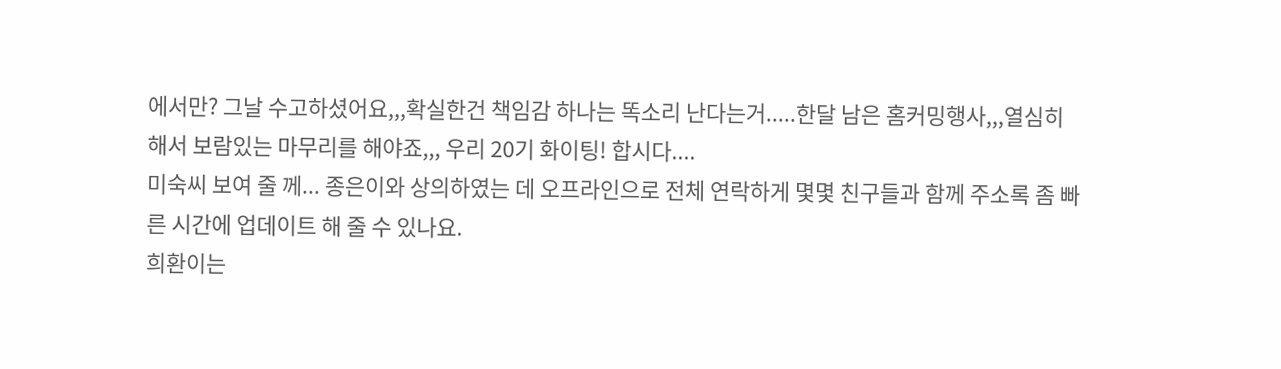에서만? 그날 수고하셨어요,,,확실한건 책임감 하나는 똑소리 난다는거.....한달 남은 홈커밍행사,,,열심히 해서 보람있는 마무리를 해야죠,,, 우리 20기 화이팅! 합시다....
미숙씨 보여 줄 께... 종은이와 상의하였는 데 오프라인으로 전체 연락하게 몇몇 친구들과 함께 주소록 좀 빠른 시간에 업데이트 해 줄 수 있나요.
희환이는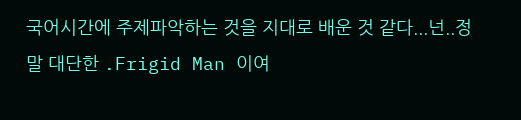국어시간에 주제파악하는 것을 지대로 배운 것 같다...넌..정말 대단한 .Frigid Man 이여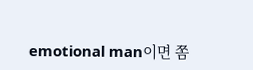emotional man이면 쫌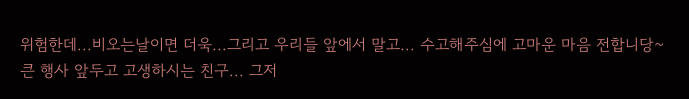위험한데...비오는날이면 더욱...그리고 우리들 앞에서 말고... 수고해주심에 고마운 마음 전합니당~
큰 행사 앞두고 고생하시는 친구... 그저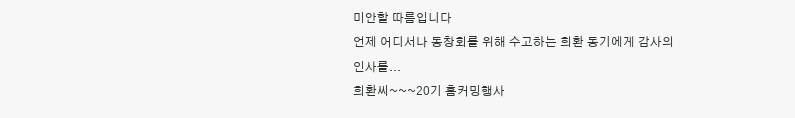미안할 따름입니다
언제 어디서나 동창회를 위해 수고하는 희환 동기에게 감사의 인사를...
희환씨~~~20기 홈커밍행사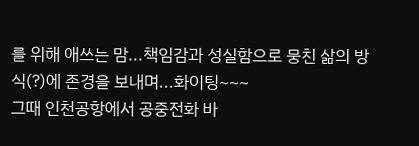를 위해 애쓰는 맘...책임감과 성실함으로 뭉친 삶의 방식(?)에 존경을 보내며...화이팅~~~
그때 인천공항에서 공중전화 바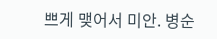쁘게 맺어서 미안. 병순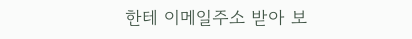한테 이메일주소 받아 보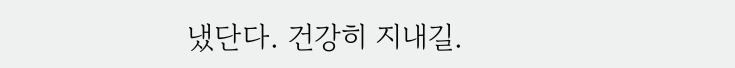냈단다. 건강히 지내길.